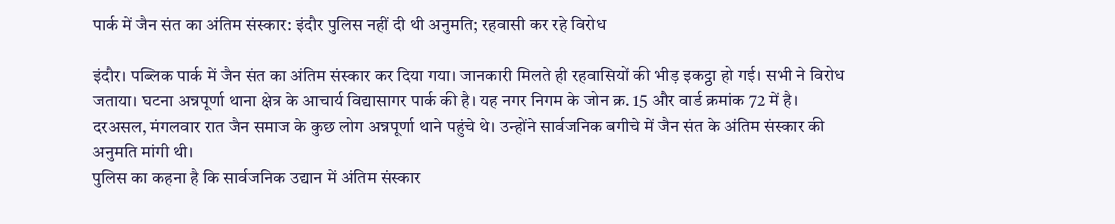पार्क में जैन संत का अंतिम संस्कार: इंदौर पुलिस नहीं दी थी अनुमति; रहवासी कर रहे विरोध

इंदौर। पब्लिक पार्क में जैन संत का अंतिम संस्कार कर दिया गया। जानकारी मिलते ही रहवासियों की भीड़ इकट्ठा हो गई। सभी ने विरोध जताया। घटना अन्नपूर्णा थाना क्षेत्र के आचार्य विद्यासागर पार्क की है। यह नगर निगम के जोन क्र. 15 और वार्ड क्रमांक 72 में है।
दरअसल, मंगलवार रात जैन समाज के कुछ लोग अन्नपूर्णा थाने पहुंचे थे। उन्होंने सार्वजनिक बगीचे में जैन संत के अंतिम संस्कार की अनुमति मांगी थी।
पुलिस का कहना है कि सार्वजनिक उद्यान में अंतिम संस्कार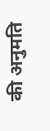की अनुमति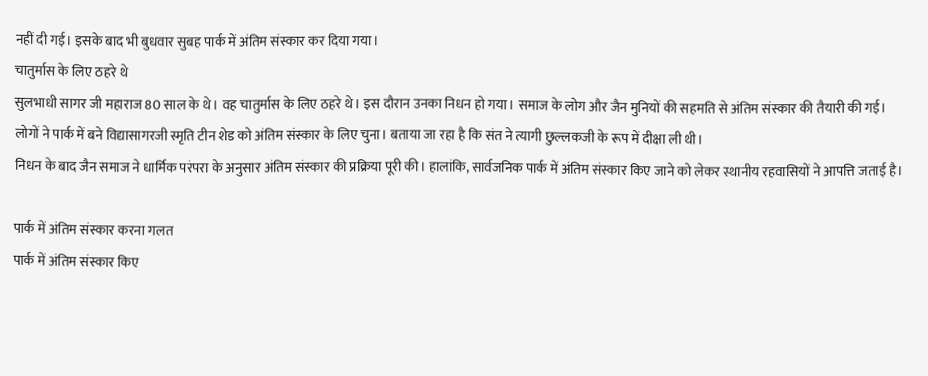नहीं दी गई। इसके बाद भी बुधवार सुबह पार्क में अंतिम संस्कार कर दिया गया।
चातुर्मास के लिए ठहरे थे
सुलभाधी सागर जी महाराज 80 साल के थे। वह चातुर्मास के लिए ठहरे थे। इस दौरान उनका निधन हो गया। समाज के लोग और जैन मुनियों की सहमति से अंतिम संस्कार की तैयारी की गई।
लोगों ने पार्क में बने विद्यासागरजी स्मृति टीन शेड को अंतिम संस्कार के लिए चुना। बताया जा रहा है कि संत ने त्यागी छुल्लकजी के रूप में दीक्षा ली थी।
निधन के बाद जैन समाज ने धार्मिक परंपरा के अनुसार अंतिम संस्कार की प्रक्रिया पूरी की। हालांकि, सार्वजनिक पार्क में अंतिम संस्कार किए जाने को लेकर स्थानीय रहवासियों ने आपत्ति जताई है।

पार्क में अंतिम संस्कार करना गलत
पार्क में अंतिम संस्कार किए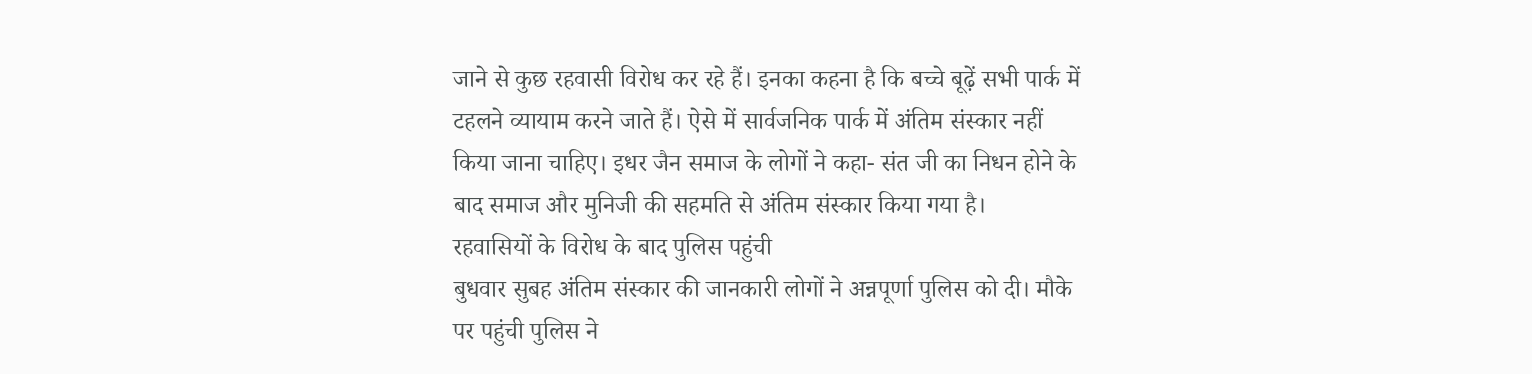जाने से कुछ रहवासी विरोध कर रहे हैं। इनका कहना है कि बच्चे बूढ़ें सभी पार्क में टहलने व्यायाम करने जाते हैं। ऐसे में सार्वजनिक पार्क में अंतिम संस्कार नहीं किया जाना चाहिए। इधर जैन समाज के लोगों ने कहा- संत जी का निधन होने के बाद समाज और मुनिजी की सहमति से अंतिम संस्कार किया गया है।
रहवासियों के विरोध के बाद पुलिस पहुंची
बुधवार सुबह अंतिम संस्कार की जानकारी लोगों ने अन्नपूर्णा पुलिस को दी। मौके पर पहुंची पुलिस ने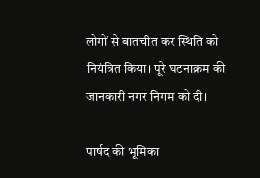लोगों से बातचीत कर स्थिति को नियंत्रित किया। पूरे घटनाक्रम की जानकारी नगर निगम को दी।

पार्षद की भूमिका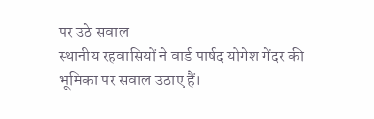पर उठे सवाल
स्थानीय रहवासियों ने वार्ड पार्षद योगेश गेंदर की भूमिका पर सवाल उठाए हैं।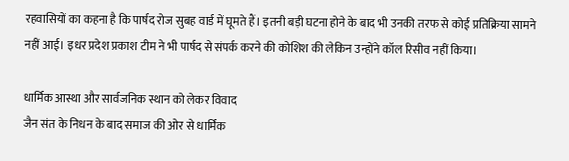रहवासियों का कहना है कि पार्षद रोज सुबह वार्ड में घूमते हैं। इतनी बड़ी घटना होने के बाद भी उनकी तरफ से कोई प्रतिक्रिया सामने नहीं आई। इधर प्रदेश प्रकाश टीम ने भी पार्षद से संपर्क करने की कोशिश की लेकिन उन्होंने कॉल रिसीव नहीं किया।

धार्मिक आस्था और सार्वजनिक स्थान को लेकर विवाद
जैन संत के निधन के बाद समाज की ओर से धार्मिक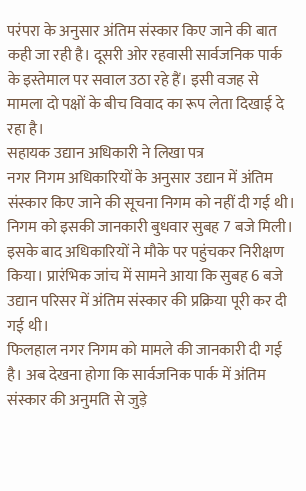परंपरा के अनुसार अंतिम संस्कार किए जाने की बात कही जा रही है। दूसरी ओर रहवासी सार्वजनिक पार्क के इस्तेमाल पर सवाल उठा रहे हैं। इसी वजह से मामला दो पक्षों के बीच विवाद का रूप लेता दिखाई दे रहा है।
सहायक उद्यान अधिकारी ने लिखा पत्र
नगर निगम अधिकारियों के अनुसार उद्यान में अंतिम संस्कार किए जाने की सूचना निगम को नहीं दी गई थी। निगम को इसकी जानकारी बुधवार सुबह 7 बजे मिली। इसके बाद अधिकारियों ने मौके पर पहुंचकर निरीक्षण किया। प्रारंभिक जांच में सामने आया कि सुबह 6 बजे उद्यान परिसर में अंतिम संस्कार की प्रक्रिया पूरी कर दी गई थी।
फिलहाल नगर निगम को मामले की जानकारी दी गई है। अब देखना होगा कि सार्वजनिक पार्क में अंतिम संस्कार की अनुमति से जुड़े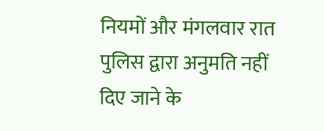नियमों और मंगलवार रात पुलिस द्वारा अनुमति नहीं दिए जाने के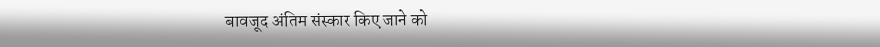बावजूद अंतिम संस्कार किए जाने को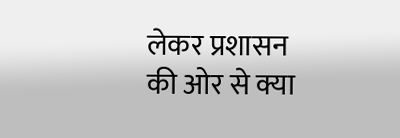लेकर प्रशासन की ओर से क्या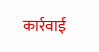कार्रवाई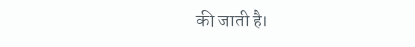की जाती है।